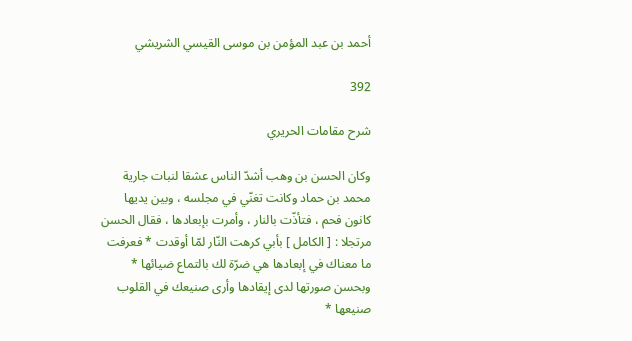أحمد بن عبد المؤمن بن موسى القيسي الشريشي

392

شرح مقامات الحريري

وكان الحسن بن وهب أشدّ الناس عشقا لنبات جارية محمد بن حماد وكانت تغنّي في مجلسه ، وبين يديها كانون فحم ، فتأذّت بالنار ، وأمرت بإبعادها ، فقال الحسن مرتجلا : [ الكامل ] بأبي كرهت النّار لمّا أوقدت * فعرفت ما معناك في إبعادها هي ضرّة لك بالتماع ضيائها * وبحسن صورتها لدى إيقادها وأرى صنيعك في القلوب صنيعها *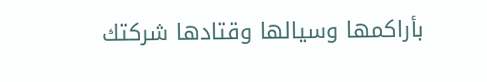بأراكمها وسيالها وقتادها شركتك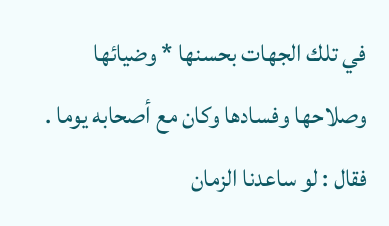في تلك الجهات بحسنها * وضيائها وصلاحها وفسادها وكان مع أصحابه يوما . فقال : لو ساعدنا الزمان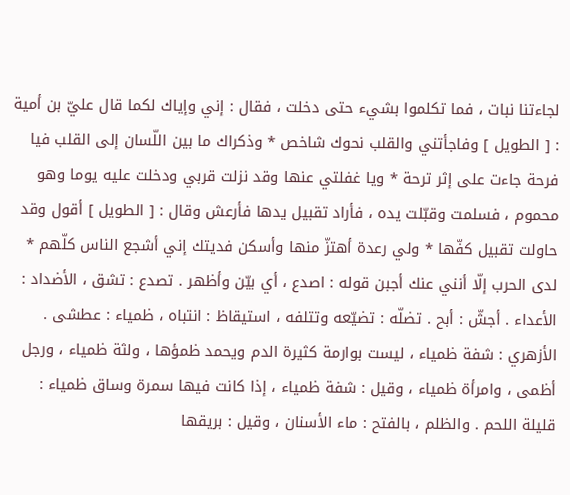لجاءتنا نبات ، فما تكلموا بشيء حتى دخلت ، فقال : إني وإياك لكما قال عليّ بن أمية : [ الطويل ] وفاجأتني والقلب نحوك شاخص * وذكراك ما بين اللّسان إلى القلب فيا فرحة جاءت على إثر ترحة * ويا غفلتي عنها وقد نزلت قربي ودخلت عليه يوما وهو محموم ، فسلمت وقبّلت يده ، فأراد تقبيل يدها فأرعش وقال : [ الطويل ] أقول وقد حاولت تقبيل كفّها * ولي رعدة أهتزّ منها وأسكن فديتك إني أشجع الناس كلّهم * لدى الحرب إلّا أنني عنك أجبن قوله : اصدع ، أي بيّن وأظهر . تصدع : تشق ، الأضداد : الأعداء . أجشّ : أبح . تضلّه : تضيّعه وتتلفه ، استيقاظ : انتباه ، ظمياء : عطشى . الأزهري : شفة ظمياء ، ليست بوارمة كثيرة الدم ويحمد ظمؤها ، ولثة ظمياء ، ورجل أظمى ، وامرأة ظمياء ، وقيل : شفة ظمياء ، إذا كانت فيها سمرة وساق ظمياء : قليلة اللحم . والظلم ، بالفتح : ماء الأسنان ، وقيل : بريقها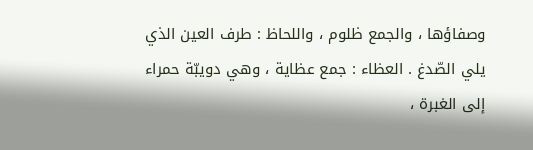وصفاؤها ، والجمع ظلوم ، واللحاظ : طرف العين الذي يلي الصّدغ . العظاء : جمع عظاية ، وهي دويبّة حمراء إلى الغبرة ،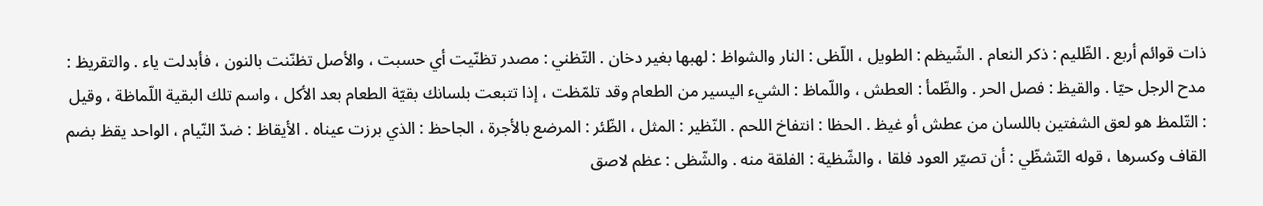ذات قوائم أربع . الظّليم : ذكر النعام . الشّيظم : الطويل ، اللّظى : النار والشواظ : لهبها بغير دخان . التّظني : مصدر تظنّيت أي حسبت ، والأصل تظنّنت بالنون ، فأبدلت ياء . والتقريظ : مدح الرجل حيّا . والقيظ : فصل الحر . والظّمأ : العطش ، واللّماظ : الشيء اليسير من الطعام وقد تلمّظت ، إذا تتبعت بلسانك بقيّة الطعام بعد الأكل ، واسم تلك البقية اللّماظة ، وقيل : التّلمظ هو لعق الشفتين باللسان من عطش أو غيظ . الحظا : انتفاخ اللحم . النّظير : المثل ، الظّئر : المرضع بالأجرة ، الجاحظ : الذي برزت عيناه . الأيقاظ : ضدّ النّيام ، الواحد يقظ بضم القاف وكسرها ، قوله التّشظّي : أن تصيّر العود فلقا ، والشّظية : الفلقة منه . والشّظى : عظم لاصق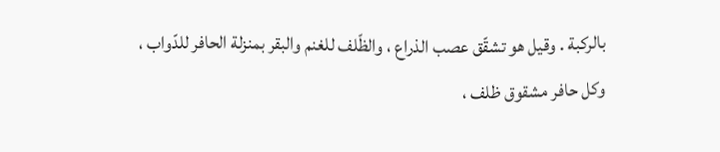بالركبة . وقيل هو تشقّق عصب الذراع ، والظّلف للغنم والبقر بمنزلة الحافر للدّواب ، وكل حافر مشقوق ظلف ،